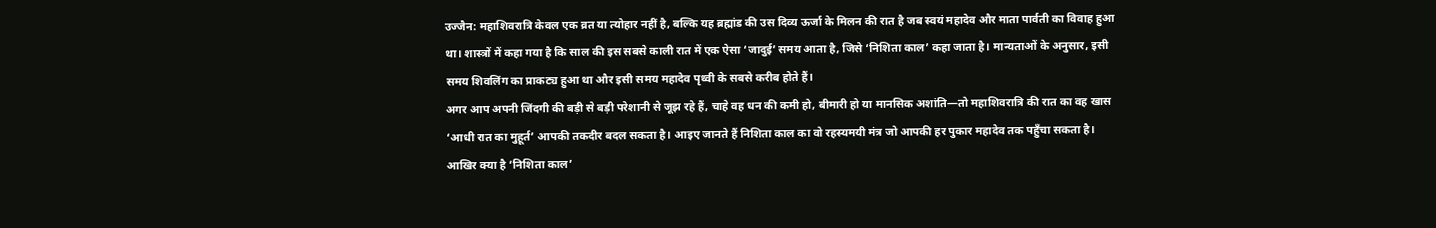उज्जैन: महाशिवरात्रि केवल एक व्रत या त्योहार नहीं है, बल्कि यह ब्रह्मांड की उस दिव्य ऊर्जा के मिलन की रात है जब स्वयं महादेव और माता पार्वती का विवाह हुआ था। शास्त्रों में कहा गया है कि साल की इस सबसे काली रात में एक ऐसा ‘जादुई’ समय आता है, जिसे ‘निशिता काल’ कहा जाता है। मान्यताओं के अनुसार, इसी समय शिवलिंग का प्राकट्य हुआ था और इसी समय महादेव पृथ्वी के सबसे करीब होते हैं।
अगर आप अपनी जिंदगी की बड़ी से बड़ी परेशानी से जूझ रहे हैं, चाहे वह धन की कमी हो, बीमारी हो या मानसिक अशांति—तो महाशिवरात्रि की रात का वह खास ‘आधी रात का मुहूर्त’ आपकी तकदीर बदल सकता है। आइए जानते हैं निशिता काल का वो रहस्यमयी मंत्र जो आपकी हर पुकार महादेव तक पहुँचा सकता है।
आखिर क्या है ‘निशिता काल’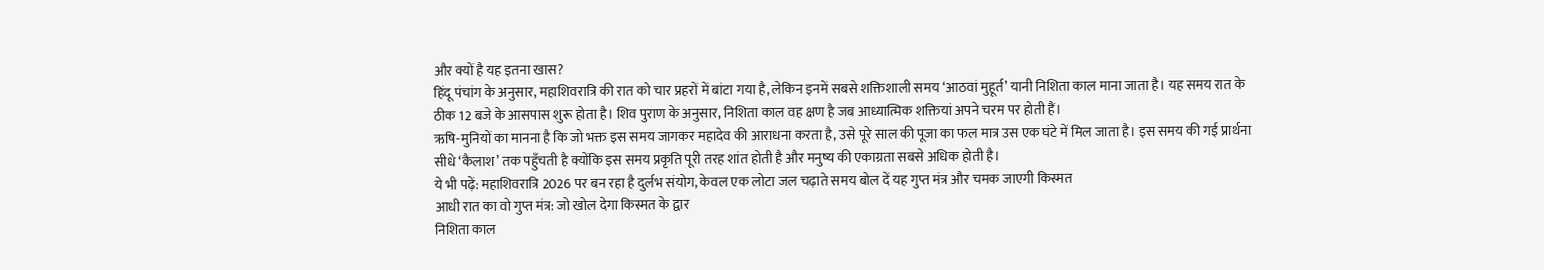और क्यों है यह इतना खास?
हिंदू पंचांग के अनुसार, महाशिवरात्रि की रात को चार प्रहरों में बांटा गया है, लेकिन इनमें सबसे शक्तिशाली समय ‘आठवां मुहूर्त’ यानी निशिता काल माना जाता है। यह समय रात के ठीक 12 बजे के आसपास शुरू होता है। शिव पुराण के अनुसार, निशिता काल वह क्षण है जब आध्यात्मिक शक्तियां अपने चरम पर होती हैं।
ऋषि-मुनियों का मानना है कि जो भक्त इस समय जागकर महादेव की आराधना करता है, उसे पूरे साल की पूजा का फल मात्र उस एक घंटे में मिल जाता है। इस समय की गई प्रार्थना सीधे ‘कैलाश’ तक पहुँचती है क्योंकि इस समय प्रकृति पूरी तरह शांत होती है और मनुष्य की एकाग्रता सबसे अधिक होती है।
ये भी पढ़ें: महाशिवरात्रि 2026 पर बन रहा है दुर्लभ संयोग, केवल एक लोटा जल चढ़ाते समय बोल दें यह गुप्त मंत्र और चमक जाएगी किस्मत
आधी रात का वो गुप्त मंत्र: जो खोल देगा किस्मत के द्वार
निशिता काल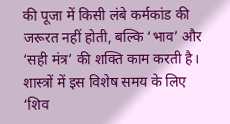की पूजा में किसी लंबे कर्मकांड की जरूरत नहीं होती, बल्कि ‘भाव’ और ‘सही मंत्र’ की शक्ति काम करती है। शास्त्रों में इस विशेष समय के लिए ‘शिव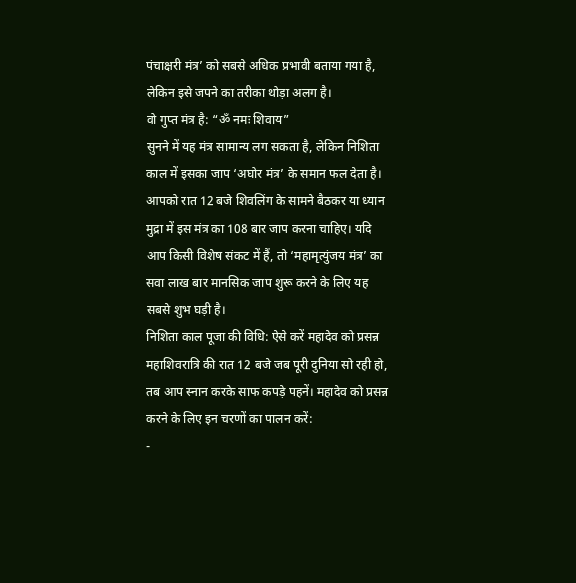पंचाक्षरी मंत्र’ को सबसे अधिक प्रभावी बताया गया है, लेकिन इसे जपने का तरीका थोड़ा अलग है।
वो गुप्त मंत्र है: “ॐ नमः शिवाय”
सुनने में यह मंत्र सामान्य लग सकता है, लेकिन निशिता काल में इसका जाप ‘अघोर मंत्र’ के समान फल देता है। आपको रात 12 बजे शिवलिंग के सामने बैठकर या ध्यान मुद्रा में इस मंत्र का 108 बार जाप करना चाहिए। यदि आप किसी विशेष संकट में हैं, तो ‘महामृत्युंजय मंत्र’ का सवा लाख बार मानसिक जाप शुरू करने के लिए यह सबसे शुभ घड़ी है।
निशिता काल पूजा की विधि: ऐसे करें महादेव को प्रसन्न
महाशिवरात्रि की रात 12 बजे जब पूरी दुनिया सो रही हो, तब आप स्नान करके साफ कपड़े पहनें। महादेव को प्रसन्न करने के लिए इन चरणों का पालन करें:
-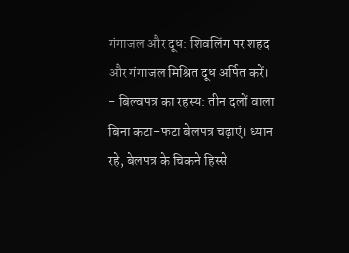गंगाजल और दूध: शिवलिंग पर शहद और गंगाजल मिश्रित दूध अर्पित करें।
- बिल्वपत्र का रहस्य: तीन दलों वाला बिना कटा-फटा बेलपत्र चढ़ाएं। ध्यान रहे, बेलपत्र के चिकने हिस्से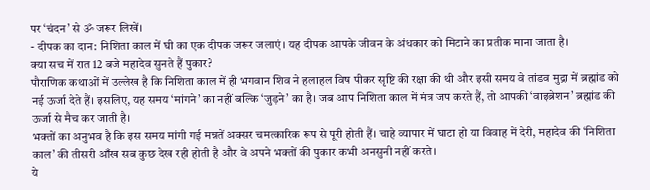पर ‘चंदन’ से ॐ जरूर लिखें।
- दीपक का दान: निशिता काल में घी का एक दीपक जरूर जलाएं। यह दीपक आपके जीवन के अंधकार को मिटाने का प्रतीक माना जाता है।
क्या सच में रात 12 बजे महादेव सुनते हैं पुकार?
पौराणिक कथाओं में उल्लेख है कि निशिता काल में ही भगवान शिव ने हलाहल विष पीकर सृष्टि की रक्षा की थी और इसी समय वे तांडव मुद्रा में ब्रह्मांड को नई ऊर्जा देते हैं। इसलिए, यह समय ‘मांगने’ का नहीं बल्कि ‘जुड़ने’ का है। जब आप निशिता काल में मंत्र जप करते हैं, तो आपकी ‘वाइब्रेशन’ ब्रह्मांड की ऊर्जा से मैच कर जाती है।
भक्तों का अनुभव है कि इस समय मांगी गई मन्नतें अक्सर चमत्कारिक रूप से पूरी होती हैं। चाहे व्यापार में घाटा हो या विवाह में देरी, महादेव की ‘निशिता काल’ की तीसरी आँख सब कुछ देख रही होती है और वे अपने भक्तों की पुकार कभी अनसुनी नहीं करते।
ये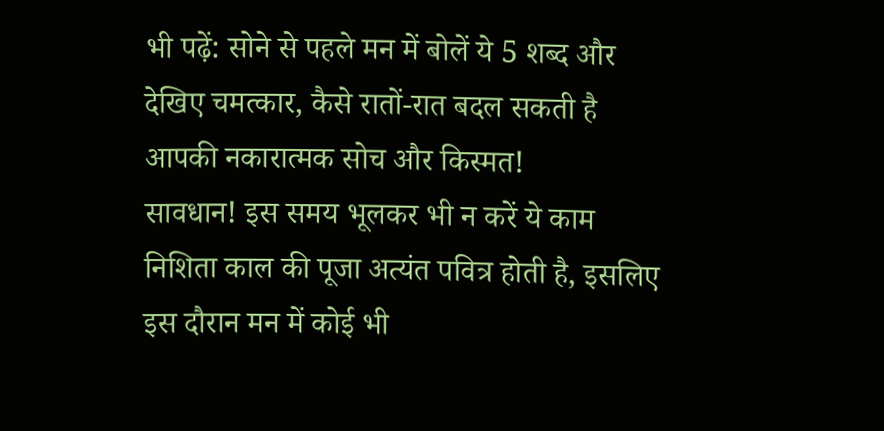भी पढ़ें: सोने से पहले मन में बोलें ये 5 शब्द और देखिए चमत्कार, कैसे रातों-रात बदल सकती है आपकी नकारात्मक सोच और किस्मत!
सावधान! इस समय भूलकर भी न करें ये काम
निशिता काल की पूजा अत्यंत पवित्र होती है, इसलिए इस दौरान मन में कोई भी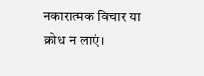नकारात्मक विचार या क्रोध न लाएं।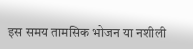इस समय तामसिक भोजन या नशीली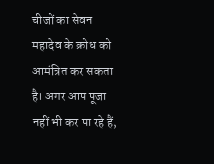चीजों का सेवन महादेव के क्रोध को आमंत्रित कर सकता है। अगर आप पूजा नहीं भी कर पा रहे हैं,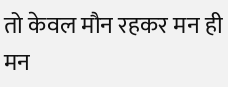तो केवल मौन रहकर मन ही मन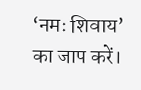‘नमः शिवाय’ का जाप करें।